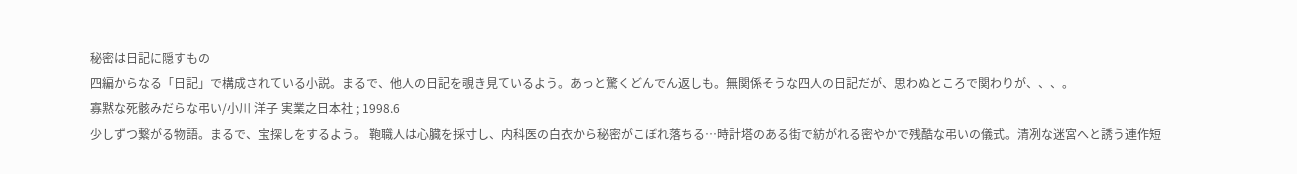秘密は日記に隠すもの
四編からなる「日記」で構成されている小説。まるで、他人の日記を覗き見ているよう。あっと驚くどんでん返しも。無関係そうな四人の日記だが、思わぬところで関わりが、、、。
寡黙な死骸みだらな弔い/小川 洋子 実業之日本社 ; 1998.6
少しずつ繋がる物語。まるで、宝探しをするよう。 鞄職人は心臓を採寸し、内科医の白衣から秘密がこぼれ落ちる…時計塔のある街で紡がれる密やかで残酷な弔いの儀式。清冽な迷宮へと誘う連作短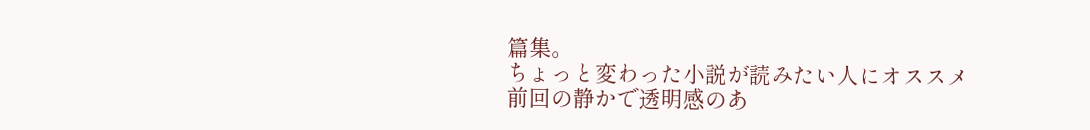篇集。
ちょっと変わった小説が読みたい人にオススメ
前回の静かで透明感のあ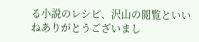る小説のレシピ、沢山の閲覧といいねありがとうございまし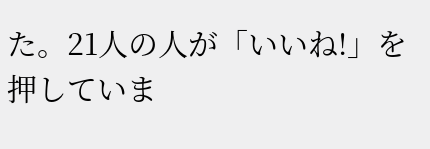た。21人の人が「いいね!」を押していま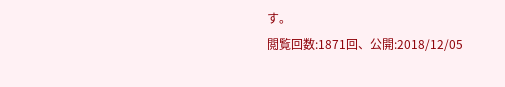す。
閲覧回数:1871回、公開:2018/12/05